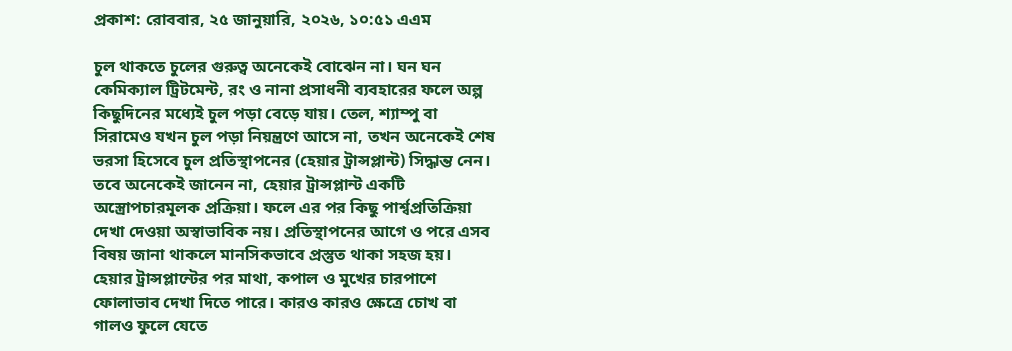প্রকাশ: রোববার, ২৫ জানুয়ারি, ২০২৬, ১০:৫১ এএম

চুল থাকতে চুলের গুরুত্ব অনেকেই বোঝেন না। ঘন ঘন কেমিক্যাল ট্রিটমেন্ট, রং ও নানা প্রসাধনী ব্যবহারের ফলে অল্প কিছুদিনের মধ্যেই চুল পড়া বেড়ে যায়। তেল, শ্যাম্পু বা সিরামেও যখন চুল পড়া নিয়ন্ত্রণে আসে না, তখন অনেকেই শেষ ভরসা হিসেবে চুল প্রতিস্থাপনের (হেয়ার ট্রান্সপ্লান্ট) সিদ্ধান্ত নেন।
তবে অনেকেই জানেন না, হেয়ার ট্রান্সপ্লান্ট একটি অস্ত্রোপচারমূলক প্রক্রিয়া। ফলে এর পর কিছু পার্শ্বপ্রতিক্রিয়া দেখা দেওয়া অস্বাভাবিক নয়। প্রতিস্থাপনের আগে ও পরে এসব বিষয় জানা থাকলে মানসিকভাবে প্রস্তুত থাকা সহজ হয়।
হেয়ার ট্রান্সপ্লান্টের পর মাথা, কপাল ও মুখের চারপাশে ফোলাভাব দেখা দিতে পারে। কারও কারও ক্ষেত্রে চোখ বা গালও ফুলে যেতে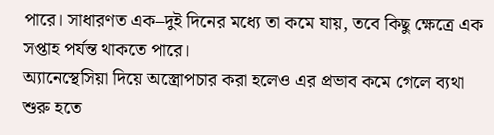পারে। সাধারণত এক–দুই দিনের মধ্যে তা কমে যায়, তবে কিছু ক্ষেত্রে এক সপ্তাহ পর্যন্ত থাকতে পারে।
অ্যানেস্থেসিয়া দিয়ে অস্ত্রোপচার করা হলেও এর প্রভাব কমে গেলে ব্যথা শুরু হতে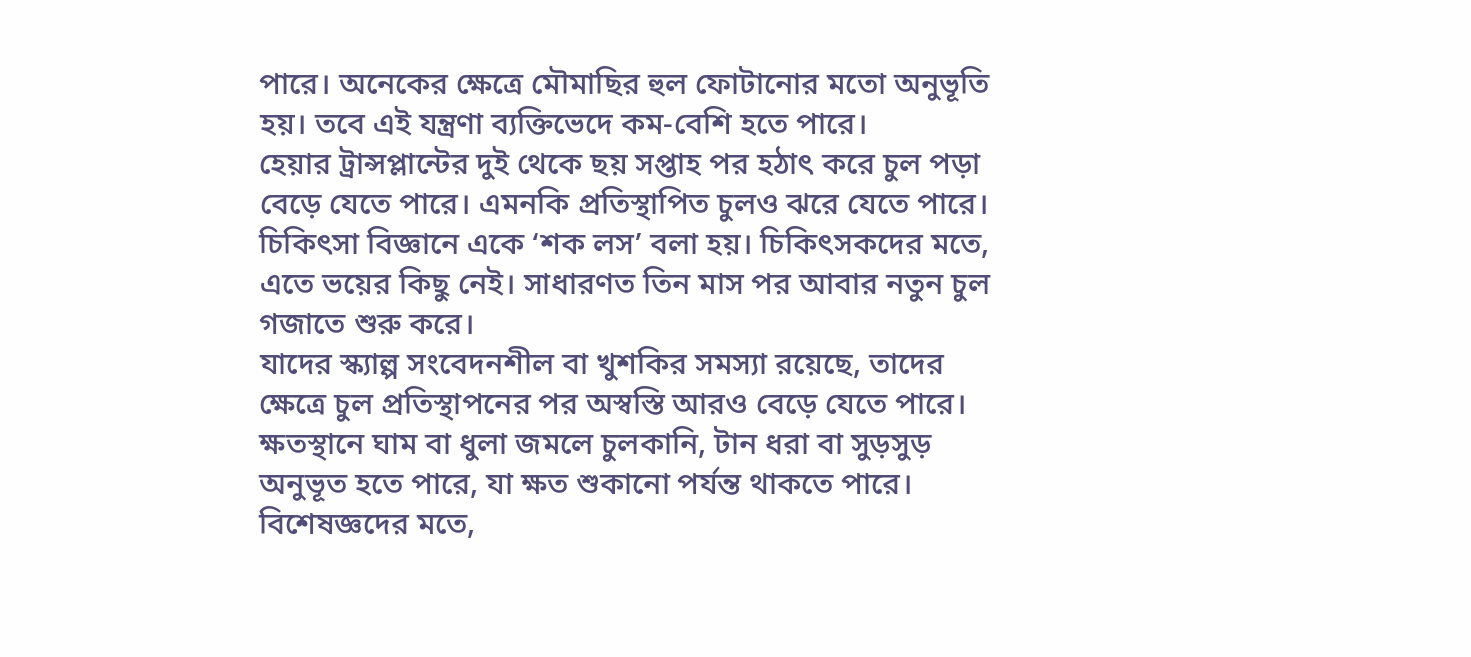পারে। অনেকের ক্ষেত্রে মৌমাছির হুল ফোটানোর মতো অনুভূতি হয়। তবে এই যন্ত্রণা ব্যক্তিভেদে কম-বেশি হতে পারে।
হেয়ার ট্রান্সপ্লান্টের দুই থেকে ছয় সপ্তাহ পর হঠাৎ করে চুল পড়া বেড়ে যেতে পারে। এমনকি প্রতিস্থাপিত চুলও ঝরে যেতে পারে। চিকিৎসা বিজ্ঞানে একে ‘শক লস’ বলা হয়। চিকিৎসকদের মতে, এতে ভয়ের কিছু নেই। সাধারণত তিন মাস পর আবার নতুন চুল গজাতে শুরু করে।
যাদের স্ক্যাল্প সংবেদনশীল বা খুশকির সমস্যা রয়েছে, তাদের ক্ষেত্রে চুল প্রতিস্থাপনের পর অস্বস্তি আরও বেড়ে যেতে পারে। ক্ষতস্থানে ঘাম বা ধুলা জমলে চুলকানি, টান ধরা বা সুড়সুড় অনুভূত হতে পারে, যা ক্ষত শুকানো পর্যন্ত থাকতে পারে।
বিশেষজ্ঞদের মতে,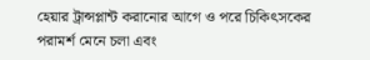হেয়ার ট্রান্সপ্লান্ট করানোর আগে ও পরে চিকিৎসকের পরামর্শ মেনে চলা এবং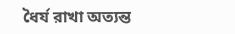ধৈর্য রাখা অত্যন্ত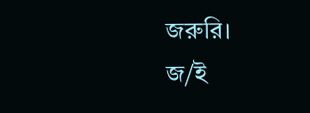জরুরি।
জ/ই